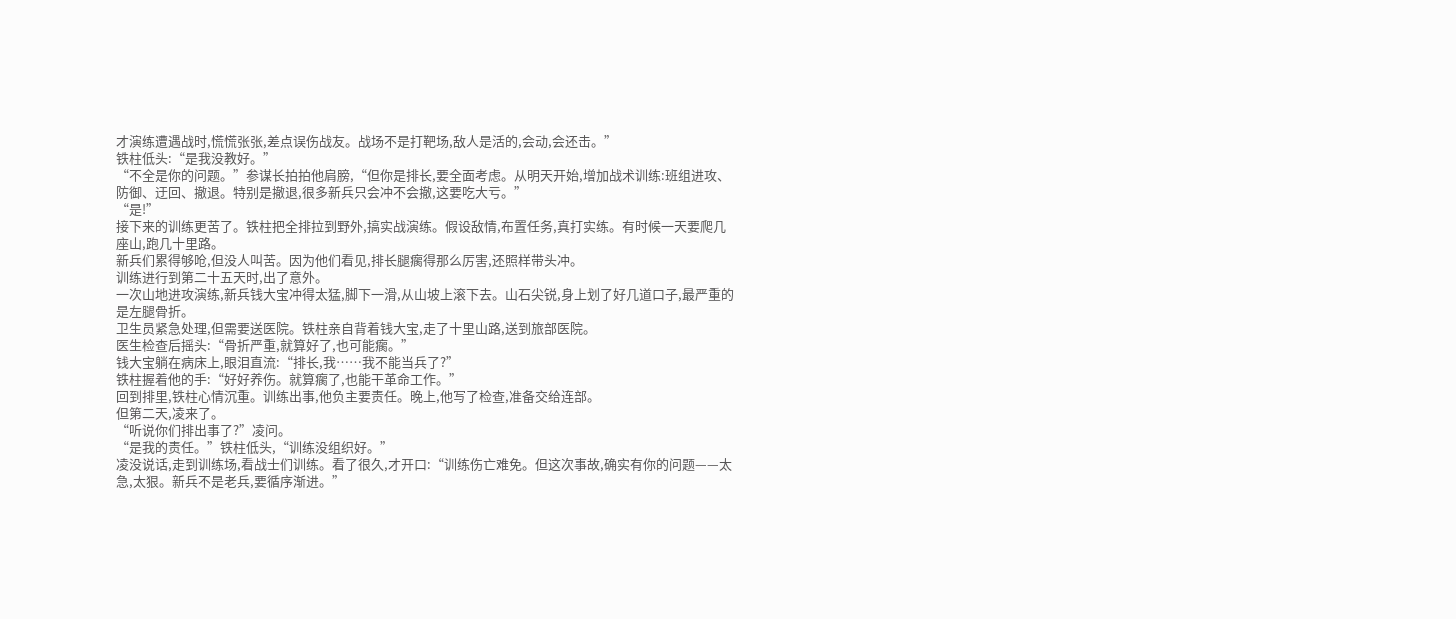才演练遭遇战时,慌慌张张,差点误伤战友。战场不是打靶场,敌人是活的,会动,会还击。”
铁柱低头:“是我没教好。”
“不全是你的问题。”参谋长拍拍他肩膀,“但你是排长,要全面考虑。从明天开始,增加战术训练:班组进攻、防御、迂回、撤退。特别是撤退,很多新兵只会冲不会撤,这要吃大亏。”
“是!”
接下来的训练更苦了。铁柱把全排拉到野外,搞实战演练。假设敌情,布置任务,真打实练。有时候一天要爬几座山,跑几十里路。
新兵们累得够呛,但没人叫苦。因为他们看见,排长腿瘸得那么厉害,还照样带头冲。
训练进行到第二十五天时,出了意外。
一次山地进攻演练,新兵钱大宝冲得太猛,脚下一滑,从山坡上滚下去。山石尖锐,身上划了好几道口子,最严重的是左腿骨折。
卫生员紧急处理,但需要送医院。铁柱亲自背着钱大宝,走了十里山路,送到旅部医院。
医生检查后摇头:“骨折严重,就算好了,也可能瘸。”
钱大宝躺在病床上,眼泪直流:“排长,我……我不能当兵了?”
铁柱握着他的手:“好好养伤。就算瘸了,也能干革命工作。”
回到排里,铁柱心情沉重。训练出事,他负主要责任。晚上,他写了检查,准备交给连部。
但第二天,凌来了。
“听说你们排出事了?”凌问。
“是我的责任。”铁柱低头,“训练没组织好。”
凌没说话,走到训练场,看战士们训练。看了很久,才开口:“训练伤亡难免。但这次事故,确实有你的问题——太急,太狠。新兵不是老兵,要循序渐进。”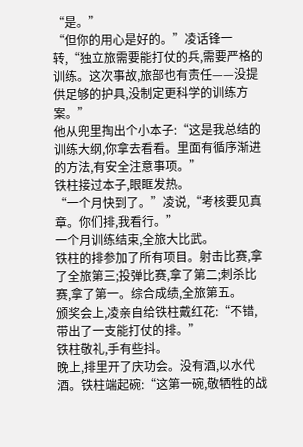“是。”
“但你的用心是好的。”凌话锋一转,“独立旅需要能打仗的兵,需要严格的训练。这次事故,旅部也有责任——没提供足够的护具,没制定更科学的训练方案。”
他从兜里掏出个小本子:“这是我总结的训练大纲,你拿去看看。里面有循序渐进的方法,有安全注意事项。”
铁柱接过本子,眼眶发热。
“一个月快到了。”凌说,“考核要见真章。你们排,我看行。”
一个月训练结束,全旅大比武。
铁柱的排参加了所有项目。射击比赛,拿了全旅第三;投弹比赛,拿了第二;刺杀比赛,拿了第一。综合成绩,全旅第五。
颁奖会上,凌亲自给铁柱戴红花:“不错,带出了一支能打仗的排。”
铁柱敬礼,手有些抖。
晚上,排里开了庆功会。没有酒,以水代酒。铁柱端起碗:“这第一碗,敬牺牲的战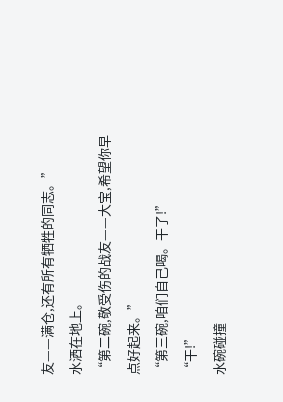友——满仓,还有所有牺牲的同志。”
水洒在地上。
“第二碗,敬受伤的战友——大宝,希望你早点好起来。”
“第三碗,咱们自己喝。干了!”
“干!”
水碗碰撞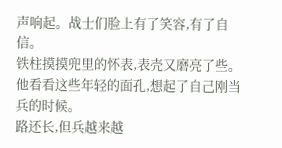声响起。战士们脸上有了笑容,有了自信。
铁柱摸摸兜里的怀表,表壳又磨亮了些。他看看这些年轻的面孔,想起了自己刚当兵的时候。
路还长,但兵越来越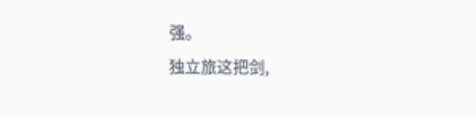强。
独立旅这把剑,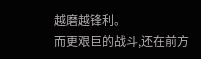越磨越锋利。
而更艰巨的战斗,还在前方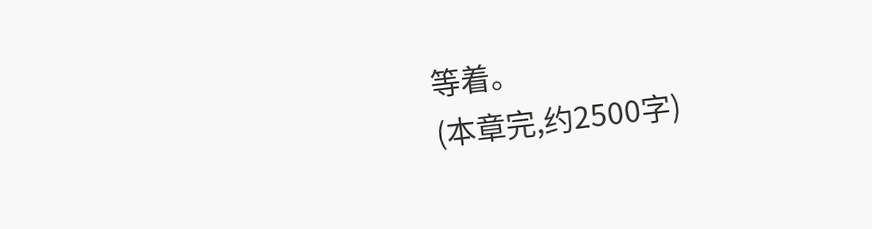等着。
(本章完,约2500字)